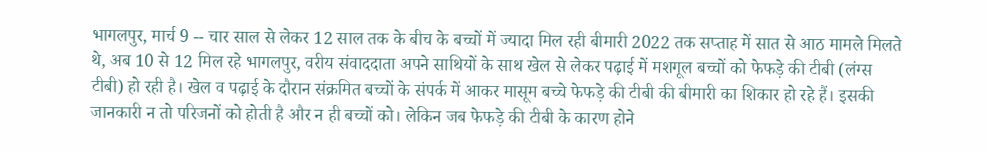भागलपुर, मार्च 9 -- चार साल से लेकर 12 साल तक के बीच के बच्चों में ज्यादा मिल रही बीमारी 2022 तक सप्ताह में सात से आठ मामले मिलते थे, अब 10 से 12 मिल रहे भागलपुर, वरीय संवाददाता अपने साथियों के साथ खेल से लेकर पढ़ाई में मशगूल बच्चों को फेफड़े की टीबी (लंग्स टीबी) हो रही है। खेल व पढ़ाई के दौरान संक्रमित बच्चों के संपर्क में आकर मासूम बच्चे फेफड़े की टीबी की बीमारी का शिकार हो रहे हैं। इसकी जानकारी न तो परिजनों को होती है और न ही बच्चों को। लेकिन जब फेफड़े की टीबी के कारण होने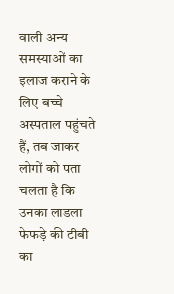वाली अन्य समस्याओं का इलाज कराने के लिए बच्चे अस्पताल पहुंचते हैं, तब जाकर लोगों को पता चलता है कि उनका लाडला फेफड़े की टीबी का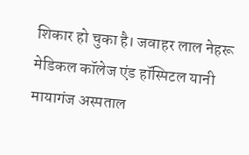शिकार हो चुका है। जवाहर लाल नेहरू मेडिकल कॉलेज एंड हॉस्पिटल यानी मायागंज अस्पताल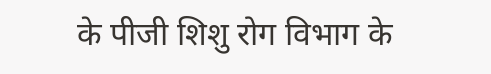के पीजी शिशु रोग विभाग के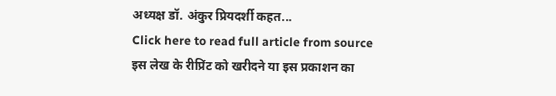अध्यक्ष डॉ. अंकुर प्रियदर्शी कहत...
Click here to read full article from source
इस लेख के रीप्रिंट को खरीदने या इस प्रकाशन का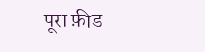पूरा फ़ीड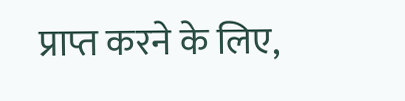प्राप्त करने के लिए,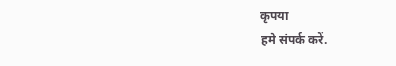कृपया
हमे संपर्क करें.